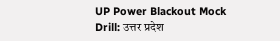UP Power Blackout Mock Drill: उत्तर प्रदेश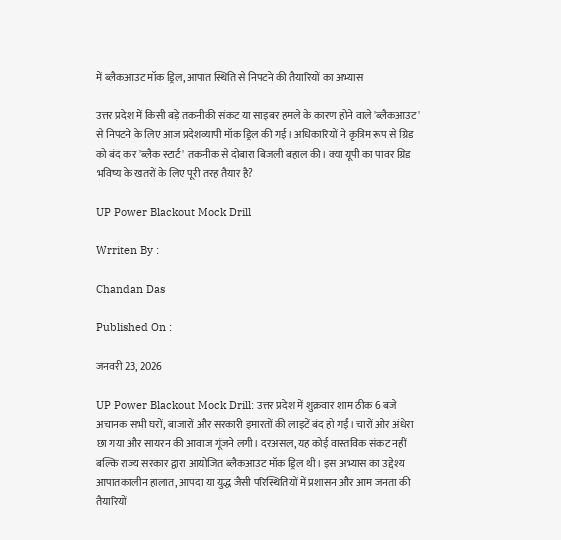में ब्लैकआउट मॉक ड्रिल, आपात स्थिति से निपटने की तैयारियों का अभ्यास

उत्तर प्रदेश में किसी बड़े तकनीकी संकट या साइबर हमले के कारण होने वाले 'ब्लैकआउट' से निपटने के लिए आज प्रदेशव्यापी मॉक ड्रिल की गई। अधिकारियों ने कृत्रिम रूप से ग्रिड को बंद कर 'ब्लैक स्टार्ट' तकनीक से दोबारा बिजली बहाल की। क्या यूपी का पावर ग्रिड भविष्य के खतरों के लिए पूरी तरह तैयार है?

UP Power Blackout Mock Drill

Wrriten By :

Chandan Das

Published On :

जनवरी 23, 2026

UP Power Blackout Mock Drill: उत्तर प्रदेश में शुक्रवार शाम ठीक 6 बजे अचानक सभी घरों, बाजारों और सरकारी इमारतों की लाइटें बंद हो गईं। चारों ओर अंधेरा छा गया और सायरन की आवाज गूंजने लगी। दरअसल, यह कोई वास्तविक संकट नहीं बल्कि राज्य सरकार द्वारा आयोजित ब्लैकआउट मॉक ड्रिल थी। इस अभ्यास का उद्देश्य आपातकालीन हालात, आपदा या युद्ध जैसी परिस्थितियों में प्रशासन और आम जनता की तैयारियों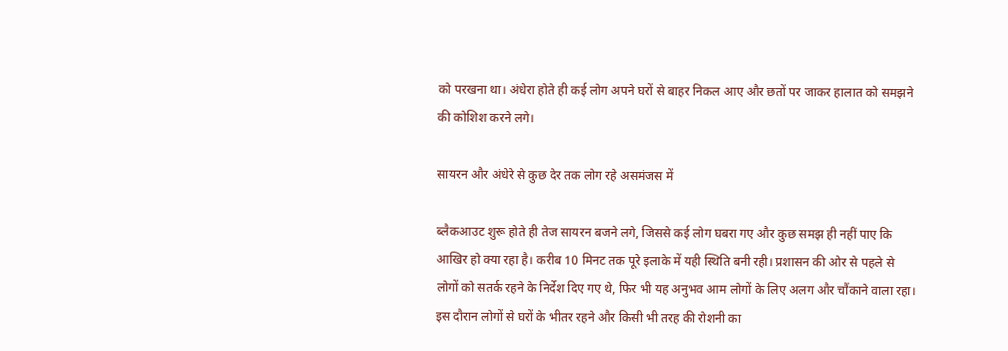को परखना था। अंधेरा होते ही कई लोग अपने घरों से बाहर निकल आए और छतों पर जाकर हालात को समझने की कोशिश करने लगे।

सायरन और अंधेरे से कुछ देर तक लोग रहे असमंजस में

ब्लैकआउट शुरू होते ही तेज सायरन बजने लगे, जिससे कई लोग घबरा गए और कुछ समझ ही नहीं पाए कि आखिर हो क्या रहा है। करीब 10 मिनट तक पूरे इलाके में यही स्थिति बनी रही। प्रशासन की ओर से पहले से लोगों को सतर्क रहने के निर्देश दिए गए थे, फिर भी यह अनुभव आम लोगों के लिए अलग और चौंकाने वाला रहा। इस दौरान लोगों से घरों के भीतर रहने और किसी भी तरह की रोशनी का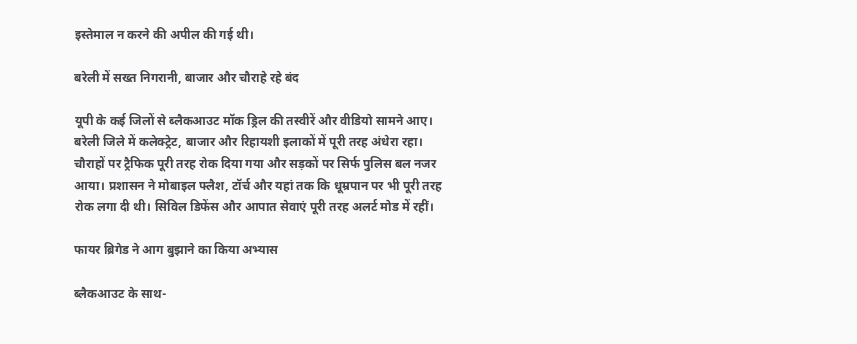इस्तेमाल न करने की अपील की गई थी।

बरेली में सख्त निगरानी, बाजार और चौराहे रहे बंद

यूपी के कई जिलों से ब्लैकआउट मॉक ड्रिल की तस्वीरें और वीडियो सामने आए। बरेली जिले में कलेक्ट्रेट, बाजार और रिहायशी इलाकों में पूरी तरह अंधेरा रहा। चौराहों पर ट्रैफिक पूरी तरह रोक दिया गया और सड़कों पर सिर्फ पुलिस बल नजर आया। प्रशासन ने मोबाइल फ्लैश, टॉर्च और यहां तक कि धूम्रपान पर भी पूरी तरह रोक लगा दी थी। सिविल डिफेंस और आपात सेवाएं पूरी तरह अलर्ट मोड में रहीं।

फायर ब्रिगेड ने आग बुझाने का किया अभ्यास

ब्लैकआउट के साथ-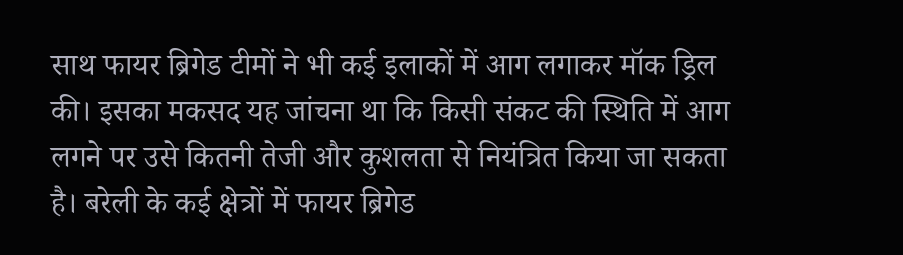साथ फायर ब्रिगेड टीमों ने भी कई इलाकों में आग लगाकर मॉक ड्रिल की। इसका मकसद यह जांचना था कि किसी संकट की स्थिति में आग लगने पर उसे कितनी तेजी और कुशलता से नियंत्रित किया जा सकता है। बरेली के कई क्षेत्रों में फायर ब्रिगेड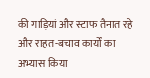की गाड़ियां और स्टाफ तैनात रहे और राहत-बचाव कार्यों का अभ्यास किया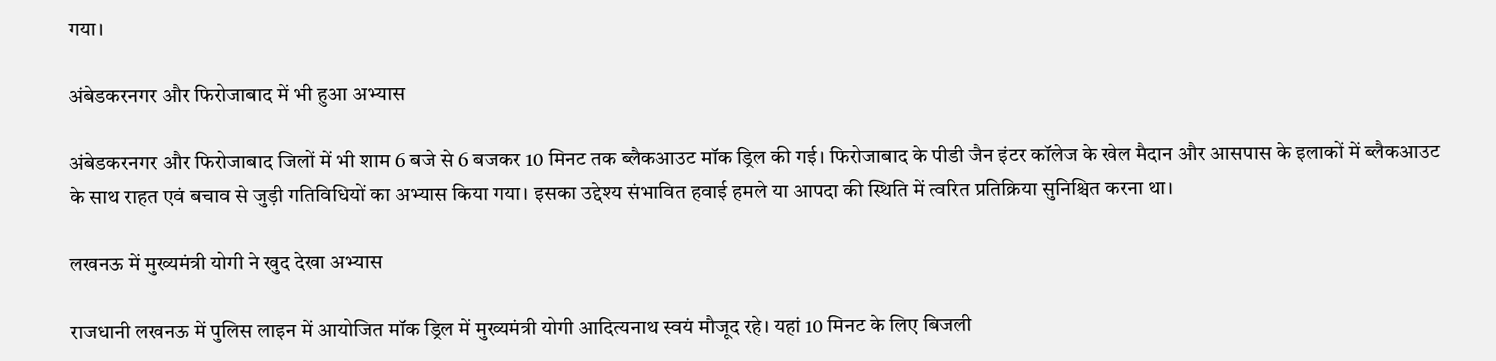गया।

अंबेडकरनगर और फिरोजाबाद में भी हुआ अभ्यास

अंबेडकरनगर और फिरोजाबाद जिलों में भी शाम 6 बजे से 6 बजकर 10 मिनट तक ब्लैकआउट मॉक ड्रिल की गई। फिरोजाबाद के पीडी जैन इंटर कॉलेज के खेल मैदान और आसपास के इलाकों में ब्लैकआउट के साथ राहत एवं बचाव से जुड़ी गतिविधियों का अभ्यास किया गया। इसका उद्देश्य संभावित हवाई हमले या आपदा की स्थिति में त्वरित प्रतिक्रिया सुनिश्चित करना था।

लखनऊ में मुख्यमंत्री योगी ने खुद देखा अभ्यास

राजधानी लखनऊ में पुलिस लाइन में आयोजित मॉक ड्रिल में मुख्यमंत्री योगी आदित्यनाथ स्वयं मौजूद रहे। यहां 10 मिनट के लिए बिजली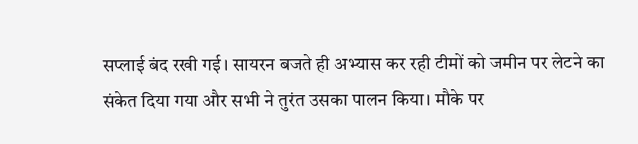सप्लाई बंद रखी गई। सायरन बजते ही अभ्यास कर रही टीमों को जमीन पर लेटने का संकेत दिया गया और सभी ने तुरंत उसका पालन किया। मौके पर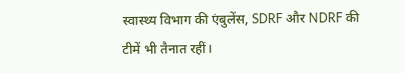स्वास्थ्य विभाग की एंबुलेंस, SDRF और NDRF की टीमें भी तैनात रहीं।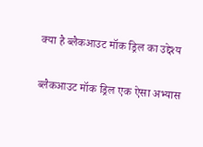क्या है ब्लैकआउट मॉक ड्रिल का उद्देश्य

ब्लैकआउट मॉक ड्रिल एक ऐसा अभ्यास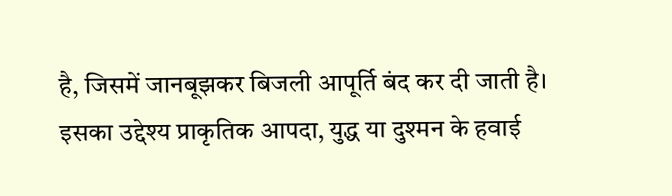है, जिसमें जानबूझकर बिजली आपूर्ति बंद कर दी जाती है। इसका उद्देश्य प्राकृतिक आपदा, युद्ध या दुश्मन के हवाई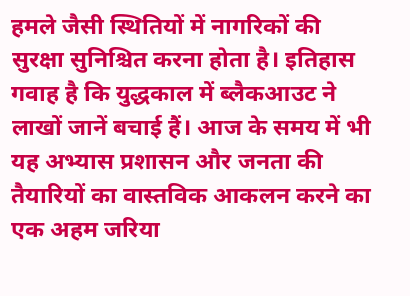हमले जैसी स्थितियों में नागरिकों की सुरक्षा सुनिश्चित करना होता है। इतिहास गवाह है कि युद्धकाल में ब्लैकआउट ने लाखों जानें बचाई हैं। आज के समय में भी यह अभ्यास प्रशासन और जनता की तैयारियों का वास्तविक आकलन करने का एक अहम जरिया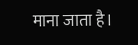माना जाता है।